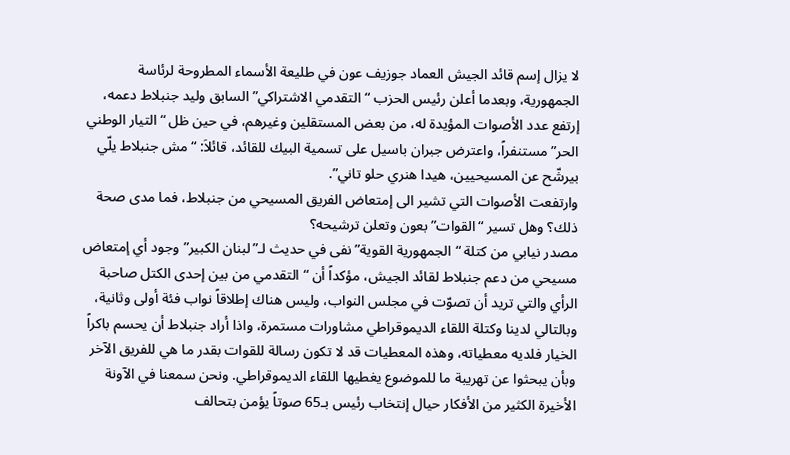لا يزال إسم قائد الجيش العماد جوزيف عون في طليعة الأسماء المطروحة لرئاسة الجمهورية، وبعدما أعلن رئيس الحزب “التقدمي الاشتراكي” السابق وليد جنبلاط دعمه، إرتفع عدد الأصوات المؤيدة له، من بعض المستقلين وغيرهم، في حين ظل “التيار الوطني الحر” مستنفراً، واعترض جبران باسيل على تسمية البيك للقائد، قائلاَ: “مش جنبلاط يلّي بيرشّح عن المسيحيين، هيدا هنري حلو تاني”.
وارتفعت الأصوات التي تشير الى إمتعاض الفريق المسيحي من جنبلاط، فما مدى صحة ذلك؟ وهل تسير “القوات” بعون وتعلن ترشيحه؟
مصدر نيابي من كتلة “الجمهورية القوية” نفى في حديث لـ”لبنان الكبير” وجود أي إمتعاض مسيحي من دعم جنبلاط لقائد الجيش، مؤكداً أن “التقدمي من بين إحدى الكتل صاحبة الرأي والتي تريد أن تصوّت في مجلس النواب، وليس هناك إطلاقاً نواب فئة أولى وثانية، وبالتالي لدينا وكتلة اللقاء الديموقراطي مشاورات مستمرة، واذا أراد جنبلاط أن يحسم باكراً الخيار فلديه معطياته، وهذه المعطيات قد لا تكون رسالة للقوات بقدر ما هي للفريق الآخر وبأن يبحثوا عن تهريبة ما للموضوع يغطيها اللقاء الديموقراطي. ونحن سمعنا في الآونة الأخيرة الكثير من الأفكار حيال إنتخاب رئيس بـ65 صوتاً يؤمن بتحالف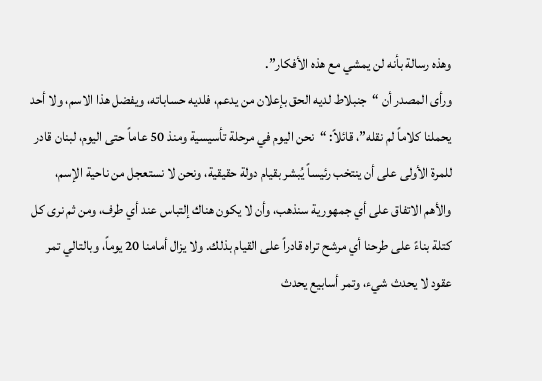وهذه رسالة بأنه لن يمشي مع هذه الأفكار”.
ورأى المصدر أن “جنبلاط لديه الحق بإعلان من يدعم، فلديه حساباته، ويفضل هذا الاسم، ولا أحد يحملنا كلاماً لم نقله”، قائلاً: “نحن اليوم في مرحلة تأسيسية ومنذ 50 عاماً حتى اليوم، لبنان قادر للمرة الأولى على أن ينتخب رئيساً يُبشر بقيام دولة حقيقية، ونحن لا نستعجل من ناحية الإسم، والأهم الاتفاق على أي جمهورية سنذهب، وأن لا يكون هناك إلتباس عند أي طرف، ومن ثم نرى كل كتلة بناءً على طرحنا أي مرشح تراه قادراً على القيام بذلك. ولا يزال أمامنا 20 يوماً، وبالتالي تمر عقود لا يحدث شيء، وتمر أسابيع يحدث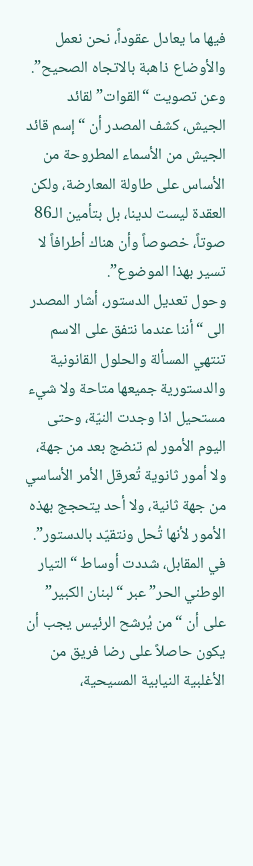فيها ما يعادل عقوداً، نحن نعمل والأوضاع ذاهبة بالاتجاه الصحيح”.
وعن تصويت “القوات” لقائد الجيش، كشف المصدر أن “إسم قائد الجيش من الأسماء المطروحة من الأساس على طاولة المعارضة، ولكن العقدة ليست لدينا، بل بتأمين الـ86 صوتاً، خصوصاً وأن هناك أطرافاً لا تسير بهذا الموضوع”.
وحول تعديل الدستور، أشار المصدر الى “أننا عندما نتفق على الاسم تنتهي المسألة والحلول القانونية والدستورية جميعها متاحة ولا شيء مستحيل اذا وجدت النيّة، وحتى اليوم الأمور لم تنضج بعد من جهة، ولا أمور ثانوية تُعرقل الأمر الأساسي من جهة ثانية، ولا أحد يتحجج بهذه الأمور لأنها تُحل ونتقيّد بالدستور”.
في المقابل، شددت أوساط “التيار الوطني الحر” عبر “لبنان الكبير” على أن “من يُرشح الرئيس يجب أن يكون حاصلاً على رضا فريق من الأغلبية النيابية المسيحية،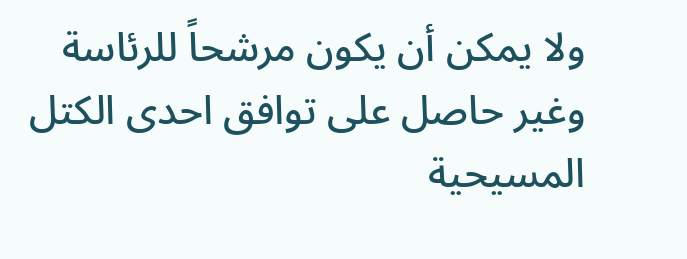ولا يمكن أن يكون مرشحاً للرئاسة وغير حاصل على توافق احدى الكتل المسيحية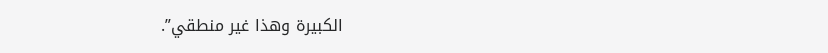الكبيرة وهذا غير منطقي”.